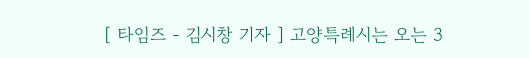[ 타임즈 - 김시창 기자 ] 고양특례시는 오는 3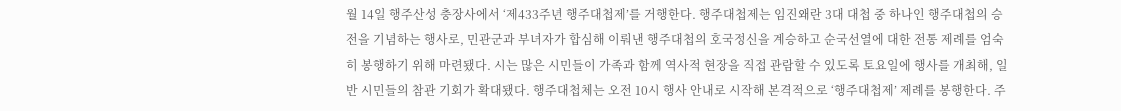월 14일 행주산성 충장사에서 ‘제433주년 행주대첩제’를 거행한다. 행주대첩제는 임진왜란 3대 대첩 중 하나인 행주대첩의 승전을 기념하는 행사로, 민관군과 부녀자가 합심해 이뤄낸 행주대첩의 호국정신을 계승하고 순국선열에 대한 전통 제례를 엄숙히 봉행하기 위해 마련됐다. 시는 많은 시민들이 가족과 함께 역사적 현장을 직접 관람할 수 있도록 토요일에 행사를 개최해, 일반 시민들의 참관 기회가 확대됐다. 행주대첩체는 오전 10시 행사 안내로 시작해 본격적으로 ‘행주대첩제’ 제례를 봉행한다. 주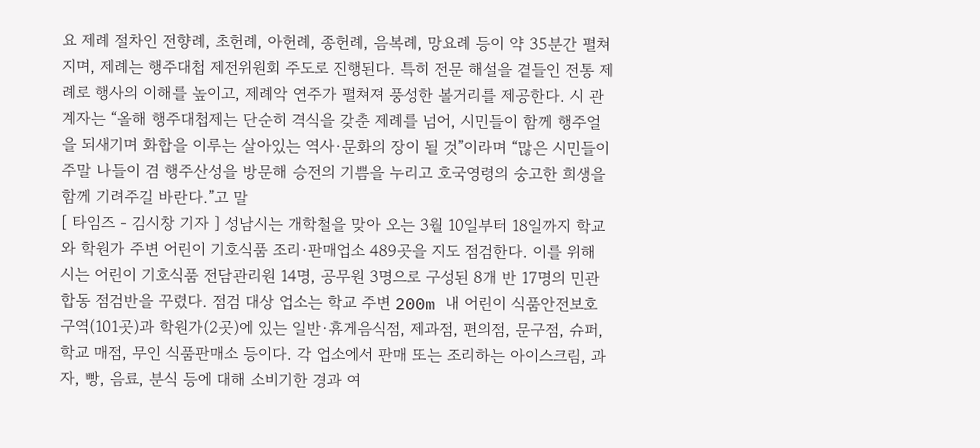요 제례 절차인 전향례, 초헌례, 아헌례, 종헌례, 음복례, 망요례 등이 약 35분간 펼쳐지며, 제례는 행주대첩 제전위원회 주도로 진행된다. 특히 전문 해설을 곁들인 전통 제례로 행사의 이해를 높이고, 제례악 연주가 펼쳐져 풍성한 볼거리를 제공한다. 시 관계자는 “올해 행주대첩제는 단순히 격식을 갖춘 제례를 넘어, 시민들이 함께 행주얼을 되새기며 화합을 이루는 살아있는 역사·문화의 장이 될 것”이라며 “많은 시민들이 주말 나들이 겸 행주산성을 방문해 승전의 기쁨을 누리고 호국영령의 숭고한 희생을 함께 기려주길 바란다.”고 말
[ 타임즈 - 김시창 기자 ] 성남시는 개학철을 맞아 오는 3월 10일부터 18일까지 학교와 학원가 주변 어린이 기호식품 조리·판매업소 489곳을 지도 점검한다. 이를 위해 시는 어린이 기호식품 전담관리원 14명, 공무원 3명으로 구성된 8개 반 17명의 민관 합동 점검반을 꾸렸다. 점검 대상 업소는 학교 주변 200m 내 어린이 식품안전보호구역(101곳)과 학원가(2곳)에 있는 일반·휴게음식점, 제과점, 편의점, 문구점, 슈퍼, 학교 매점, 무인 식품판매소 등이다. 각 업소에서 판매 또는 조리하는 아이스크림, 과자, 빵, 음료, 분식 등에 대해 소비기한 경과 여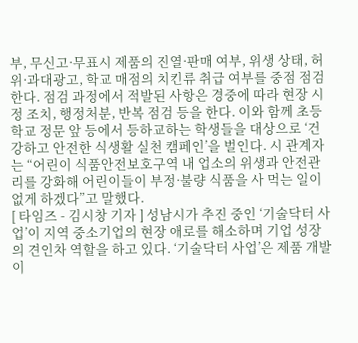부, 무신고·무표시 제품의 진열·판매 여부, 위생 상태, 허위·과대광고, 학교 매점의 치킨류 취급 여부를 중점 점검한다. 점검 과정에서 적발된 사항은 경중에 따라 현장 시정 조치, 행정처분, 반복 점검 등을 한다. 이와 함께 초등학교 정문 앞 등에서 등하교하는 학생들을 대상으로 ‘건강하고 안전한 식생활 실천 캠페인’을 벌인다. 시 관계자는 “어린이 식품안전보호구역 내 업소의 위생과 안전관리를 강화해 어린이들이 부정·불량 식품을 사 먹는 일이 없게 하겠다”고 말했다.
[ 타임즈 - 김시창 기자 ] 성남시가 추진 중인 ‘기술닥터 사업’이 지역 중소기업의 현장 애로를 해소하며 기업 성장의 견인차 역할을 하고 있다. ‘기술닥터 사업’은 제품 개발이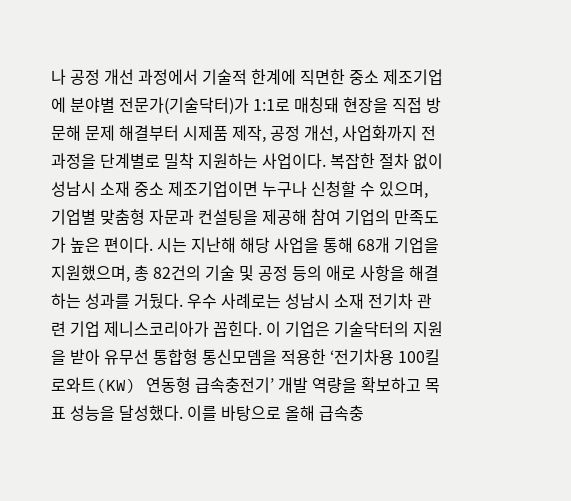나 공정 개선 과정에서 기술적 한계에 직면한 중소 제조기업에 분야별 전문가(기술닥터)가 1:1로 매칭돼 현장을 직접 방문해 문제 해결부터 시제품 제작, 공정 개선, 사업화까지 전 과정을 단계별로 밀착 지원하는 사업이다. 복잡한 절차 없이 성남시 소재 중소 제조기업이면 누구나 신청할 수 있으며, 기업별 맞춤형 자문과 컨설팅을 제공해 참여 기업의 만족도가 높은 편이다. 시는 지난해 해당 사업을 통해 68개 기업을 지원했으며, 총 82건의 기술 및 공정 등의 애로 사항을 해결하는 성과를 거뒀다. 우수 사례로는 성남시 소재 전기차 관련 기업 제니스코리아가 꼽힌다. 이 기업은 기술닥터의 지원을 받아 유무선 통합형 통신모뎀을 적용한 ‘전기차용 100킬로와트(KW) 연동형 급속충전기’ 개발 역량을 확보하고 목표 성능을 달성했다. 이를 바탕으로 올해 급속충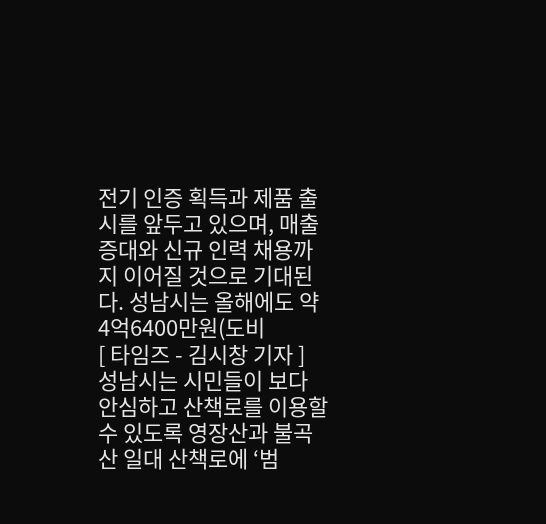전기 인증 획득과 제품 출시를 앞두고 있으며, 매출 증대와 신규 인력 채용까지 이어질 것으로 기대된다. 성남시는 올해에도 약 4억6400만원(도비
[ 타임즈 - 김시창 기자 ] 성남시는 시민들이 보다 안심하고 산책로를 이용할 수 있도록 영장산과 불곡산 일대 산책로에 ‘범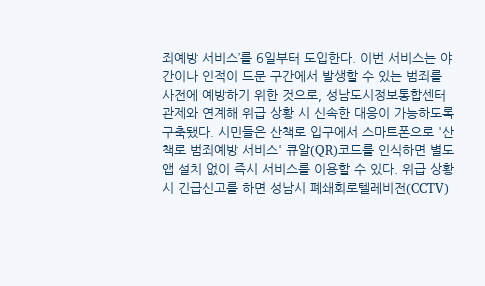죄예방 서비스’를 6일부터 도입한다. 이번 서비스는 야간이나 인적이 드문 구간에서 발생할 수 있는 범죄를 사전에 예방하기 위한 것으로, 성남도시정보통합센터 관제와 연계해 위급 상황 시 신속한 대응이 가능하도록 구축됐다. 시민들은 산책로 입구에서 스마트폰으로 '산책로 범죄예방 서비스' 큐알(QR)코드를 인식하면 별도 앱 설치 없이 즉시 서비스를 이용할 수 있다. 위급 상황 시 긴급신고를 하면 성남시 폐쇄회로텔레비전(CCTV)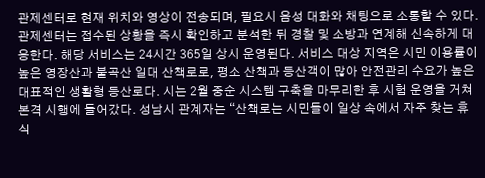관제센터로 현재 위치와 영상이 전송되며, 필요시 음성 대화와 채팅으로 소통할 수 있다. 관제센터는 접수된 상황을 즉시 확인하고 분석한 뒤 경찰 및 소방과 연계해 신속하게 대응한다. 해당 서비스는 24시간 365일 상시 운영된다. 서비스 대상 지역은 시민 이용률이 높은 영장산과 불곡산 일대 산책로로, 평소 산책과 등산객이 많아 안전관리 수요가 높은 대표적인 생활형 등산로다. 시는 2월 중순 시스템 구축을 마무리한 후 시험 운영을 거쳐 본격 시행에 들어갔다. 성남시 관계자는 “산책로는 시민들이 일상 속에서 자주 찾는 휴식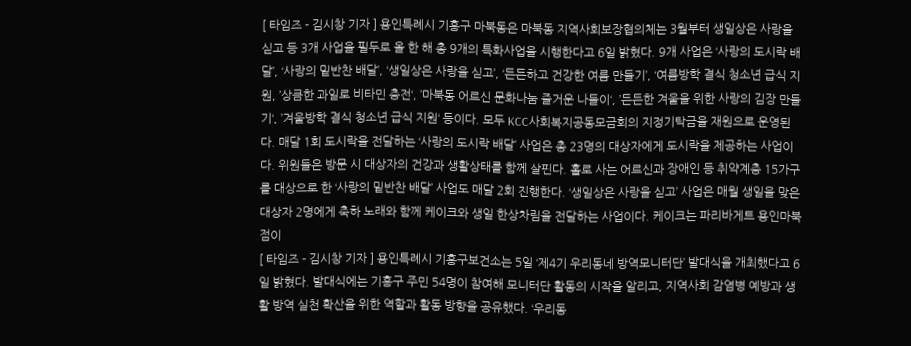[ 타임즈 - 김시창 기자 ] 용인특례시 기흥구 마북동은 마북동 지역사회보장협의체는 3월부터 생일상은 사랑을 싣고 등 3개 사업을 필두로 올 한 해 총 9개의 특화사업을 시행한다고 6일 밝혔다. 9개 사업은 ‘사랑의 도시락 배달’, ‘사랑의 밑반찬 배달’, ‘생일상은 사랑을 싣고’, ‘든든하고 건강한 여름 만들기’, ‘여름방학 결식 청소년 급식 지원, ’상큼한 과일로 비타민 충전‘, ’마북동 어르신 문화나눔 즐거운 나들이‘, ’든든한 겨울을 위한 사랑의 김장 만들기‘, ’겨울방학 결식 청소년 급식 지원‘ 등이다. 모두 KCC사회복지공동모금회의 지정기탁금을 재원으로 운영된다. 매달 1회 도시락을 전달하는 ‘사랑의 도시락 배달’ 사업은 총 23명의 대상자에게 도시락을 제공하는 사업이다. 위원들은 방문 시 대상자의 건강과 생활상태를 함께 살핀다. 홀로 사는 어르신과 장애인 등 취약계층 15가구를 대상으로 한 ‘사랑의 밑반찬 배달’ 사업도 매달 2회 진행한다. ‘생일상은 사랑을 싣고’ 사업은 매월 생일을 맞은 대상자 2명에게 축하 노래와 함께 케이크와 생일 한상차림을 전달하는 사업이다. 케이크는 파리바게트 용인마북점이
[ 타임즈 - 김시창 기자 ] 용인특례시 기흥구보건소는 5일 ‘제4기 우리동네 방역모니터단’ 발대식을 개최했다고 6일 밝혔다. 발대식에는 기흥구 주민 54명이 참여해 모니터단 활동의 시작을 알리고, 지역사회 감염병 예방과 생활 방역 실천 확산을 위한 역할과 활동 방향을 공유했다. ‘우리동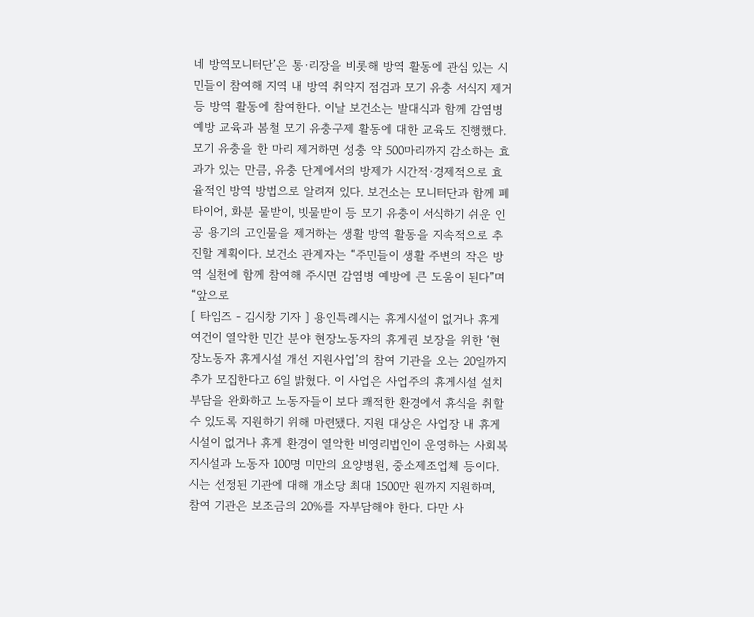네 방역모니터단’은 통·리장을 비롯해 방역 활동에 관심 있는 시민들이 참여해 지역 내 방역 취약지 점검과 모기 유충 서식지 제거 등 방역 활동에 참여한다. 이날 보건소는 발대식과 함께 감염병 예방 교육과 봄철 모기 유충구제 활동에 대한 교육도 진행했다. 모기 유충을 한 마리 제거하면 성충 약 500마리까지 감소하는 효과가 있는 만큼, 유충 단계에서의 방제가 시간적·경제적으로 효율적인 방역 방법으로 알려져 있다. 보건소는 모니터단과 함께 폐타이어, 화분 물받이, 빗물받이 등 모기 유충이 서식하기 쉬운 인공 용기의 고인물을 제거하는 생활 방역 활동을 지속적으로 추진할 계획이다. 보건소 관계자는 “주민들이 생활 주변의 작은 방역 실천에 함께 참여해 주시면 감염병 예방에 큰 도움이 된다”며 “앞으로
[ 타임즈 - 김시창 기자 ] 용인특례시는 휴게시설이 없거나 휴게 여건이 열악한 민간 분야 현장노동자의 휴게권 보장을 위한 ‘현장노동자 휴게시설 개선 지원사업’의 참여 기관을 오는 20일까지 추가 모집한다고 6일 밝혔다. 이 사업은 사업주의 휴게시설 설치 부담을 완화하고 노동자들이 보다 쾌적한 환경에서 휴식을 취할 수 있도록 지원하기 위해 마련됐다. 지원 대상은 사업장 내 휴게시설이 없거나 휴게 환경이 열악한 비영리법인이 운영하는 사회복지시설과 노동자 100명 미만의 요양병원, 중소제조업체 등이다. 시는 선정된 기관에 대해 개소당 최대 1500만 원까지 지원하며, 참여 기관은 보조금의 20%를 자부담해야 한다. 다만 사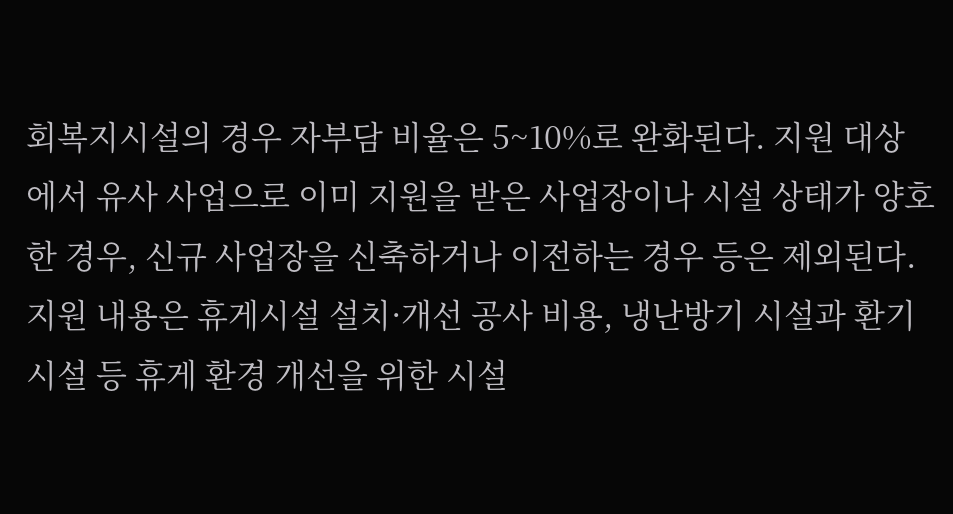회복지시설의 경우 자부담 비율은 5~10%로 완화된다. 지원 대상에서 유사 사업으로 이미 지원을 받은 사업장이나 시설 상태가 양호한 경우, 신규 사업장을 신축하거나 이전하는 경우 등은 제외된다. 지원 내용은 휴게시설 설치·개선 공사 비용, 냉난방기 시설과 환기 시설 등 휴게 환경 개선을 위한 시설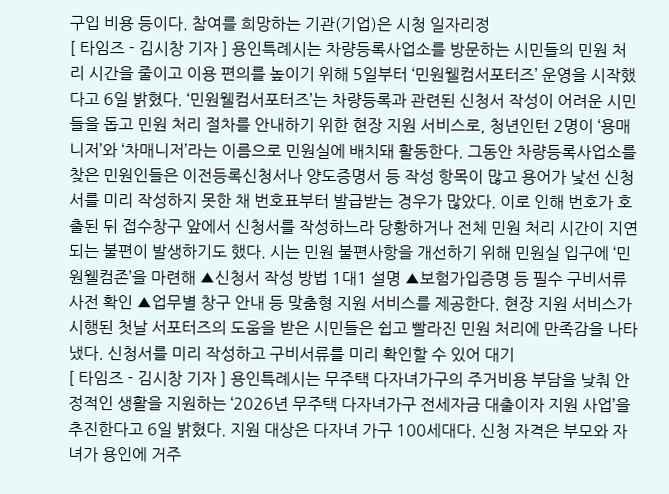구입 비용 등이다. 참여를 희망하는 기관(기업)은 시청 일자리정
[ 타임즈 - 김시창 기자 ] 용인특례시는 차량등록사업소를 방문하는 시민들의 민원 처리 시간을 줄이고 이용 편의를 높이기 위해 5일부터 ‘민원웰컴서포터즈’ 운영을 시작했다고 6일 밝혔다. ‘민원웰컴서포터즈’는 차량등록과 관련된 신청서 작성이 어려운 시민들을 돕고 민원 처리 절차를 안내하기 위한 현장 지원 서비스로, 청년인턴 2명이 ‘용매니저’와 ‘차매니저’라는 이름으로 민원실에 배치돼 활동한다. 그동안 차량등록사업소를 찾은 민원인들은 이전등록신청서나 양도증명서 등 작성 항목이 많고 용어가 낯선 신청서를 미리 작성하지 못한 채 번호표부터 발급받는 경우가 많았다. 이로 인해 번호가 호출된 뒤 접수창구 앞에서 신청서를 작성하느라 당황하거나 전체 민원 처리 시간이 지연되는 불편이 발생하기도 했다. 시는 민원 불편사항을 개선하기 위해 민원실 입구에 ‘민원웰컴존’을 마련해 ▲신청서 작성 방법 1대1 설명 ▲보험가입증명 등 필수 구비서류 사전 확인 ▲업무별 창구 안내 등 맞춤형 지원 서비스를 제공한다. 현장 지원 서비스가 시행된 첫날 서포터즈의 도움을 받은 시민들은 쉽고 빨라진 민원 처리에 만족감을 나타냈다. 신청서를 미리 작성하고 구비서류를 미리 확인할 수 있어 대기
[ 타임즈 - 김시창 기자 ] 용인특례시는 무주택 다자녀가구의 주거비용 부담을 낮춰 안정적인 생활을 지원하는 ‘2026년 무주택 다자녀가구 전세자금 대출이자 지원 사업’을 추진한다고 6일 밝혔다. 지원 대상은 다자녀 가구 100세대다. 신청 자격은 부모와 자녀가 용인에 거주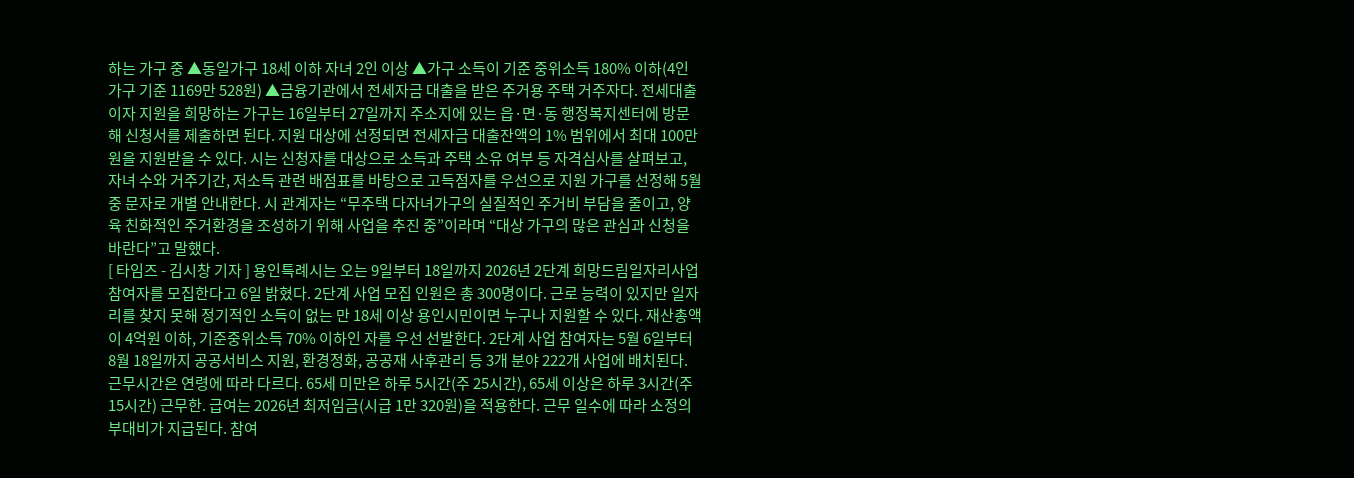하는 가구 중 ▲동일가구 18세 이하 자녀 2인 이상 ▲가구 소득이 기준 중위소득 180% 이하(4인 가구 기준 1169만 528원) ▲금융기관에서 전세자금 대출을 받은 주거용 주택 거주자다. 전세대출 이자 지원을 희망하는 가구는 16일부터 27일까지 주소지에 있는 읍·면·동 행정복지센터에 방문해 신청서를 제출하면 된다. 지원 대상에 선정되면 전세자금 대출잔액의 1% 범위에서 최대 100만원을 지원받을 수 있다. 시는 신청자를 대상으로 소득과 주택 소유 여부 등 자격심사를 살펴보고, 자녀 수와 거주기간, 저소득 관련 배점표를 바탕으로 고득점자를 우선으로 지원 가구를 선정해 5월 중 문자로 개별 안내한다. 시 관계자는 “무주택 다자녀가구의 실질적인 주거비 부담을 줄이고, 양육 친화적인 주거환경을 조성하기 위해 사업을 추진 중”이라며 “대상 가구의 많은 관심과 신청을 바란다”고 말했다.
[ 타임즈 - 김시창 기자 ] 용인특례시는 오는 9일부터 18일까지 2026년 2단계 희망드림일자리사업 참여자를 모집한다고 6일 밝혔다. 2단계 사업 모집 인원은 총 300명이다. 근로 능력이 있지만 일자리를 찾지 못해 정기적인 소득이 없는 만 18세 이상 용인시민이면 누구나 지원할 수 있다. 재산총액이 4억원 이하, 기준중위소득 70% 이하인 자를 우선 선발한다. 2단계 사업 참여자는 5월 6일부터 8월 18일까지 공공서비스 지원, 환경정화, 공공재 사후관리 등 3개 분야 222개 사업에 배치된다. 근무시간은 연령에 따라 다르다. 65세 미만은 하루 5시간(주 25시간), 65세 이상은 하루 3시간(주 15시간) 근무한. 급여는 2026년 최저임금(시급 1만 320원)을 적용한다. 근무 일수에 따라 소정의 부대비가 지급된다. 참여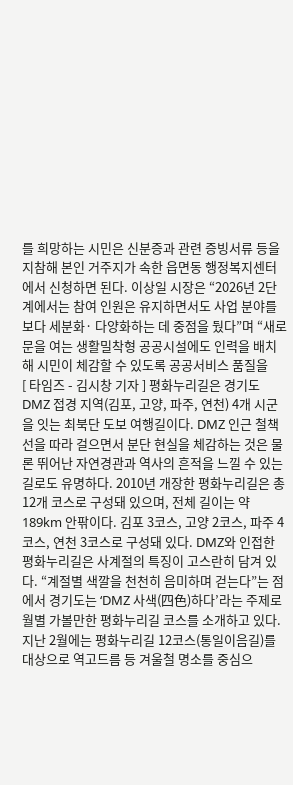를 희망하는 시민은 신분증과 관련 증빙서류 등을 지참해 본인 거주지가 속한 읍면동 행정복지센터에서 신청하면 된다. 이상일 시장은 “2026년 2단계에서는 참여 인원은 유지하면서도 사업 분야를 보다 세분화· 다양화하는 데 중점을 뒀다”며 “새로 문을 여는 생활밀착형 공공시설에도 인력을 배치해 시민이 체감할 수 있도록 공공서비스 품질을
[ 타임즈 - 김시창 기자 ] 평화누리길은 경기도 DMZ 접경 지역(김포, 고양, 파주, 연천) 4개 시군을 잇는 최북단 도보 여행길이다. DMZ 인근 철책선을 따라 걸으면서 분단 현실을 체감하는 것은 물론 뛰어난 자연경관과 역사의 흔적을 느낄 수 있는 길로도 유명하다. 2010년 개장한 평화누리길은 총 12개 코스로 구성돼 있으며, 전체 길이는 약 189km 안팎이다. 김포 3코스, 고양 2코스, 파주 4코스, 연천 3코스로 구성돼 있다. DMZ와 인접한 평화누리길은 사계절의 특징이 고스란히 담겨 있다. “계절별 색깔을 천천히 음미하며 걷는다”는 점에서 경기도는 ‘DMZ 사색(四色)하다’라는 주제로 월별 가볼만한 평화누리길 코스를 소개하고 있다. 지난 2월에는 평화누리길 12코스(통일이음길)를 대상으로 역고드름 등 겨울철 명소를 중심으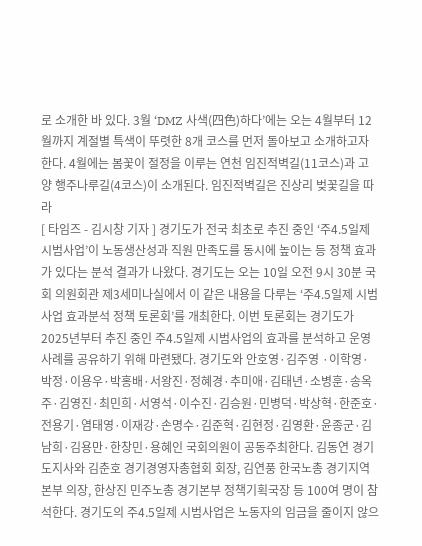로 소개한 바 있다. 3월 ‘DMZ 사색(四色)하다’에는 오는 4월부터 12월까지 계절별 특색이 뚜렷한 8개 코스를 먼저 돌아보고 소개하고자 한다. 4월에는 봄꽃이 절정을 이루는 연천 임진적벽길(11코스)과 고양 행주나루길(4코스)이 소개된다. 임진적벽길은 진상리 벚꽃길을 따라
[ 타임즈 - 김시창 기자 ] 경기도가 전국 최초로 추진 중인 ‘주4.5일제 시범사업’이 노동생산성과 직원 만족도를 동시에 높이는 등 정책 효과가 있다는 분석 결과가 나왔다. 경기도는 오는 10일 오전 9시 30분 국회 의원회관 제3세미나실에서 이 같은 내용을 다루는 ‘주4.5일제 시범사업 효과분석 정책 토론회’를 개최한다. 이번 토론회는 경기도가 2025년부터 추진 중인 주4.5일제 시범사업의 효과를 분석하고 운영 사례를 공유하기 위해 마련됐다. 경기도와 안호영·김주영 ·이학영·박정·이용우·박홍배·서왕진·정혜경·추미애·김태년·소병훈·송옥주·김영진·최민희·서영석·이수진·김승원·민병덕·박상혁·한준호·전용기·염태영·이재강·손명수·김준혁·김현정·김영환·윤종군·김남희·김용만·한창민·용혜인 국회의원이 공동주최한다. 김동연 경기도지사와 김춘호 경기경영자총협회 회장, 김연풍 한국노총 경기지역본부 의장, 한상진 민주노총 경기본부 정책기획국장 등 100여 명이 참석한다. 경기도의 주4.5일제 시범사업은 노동자의 임금을 줄이지 않으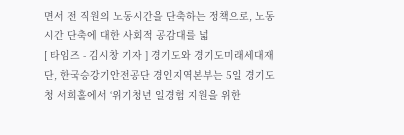면서 전 직원의 노동시간을 단축하는 정책으로, 노동시간 단축에 대한 사회적 공감대를 넓
[ 타임즈 - 김시창 기자 ] 경기도와 경기도미래세대재단, 한국승강기안전공단 경인지역본부는 5일 경기도청 서희홀에서 ‘위기청년 일경험 지원을 위한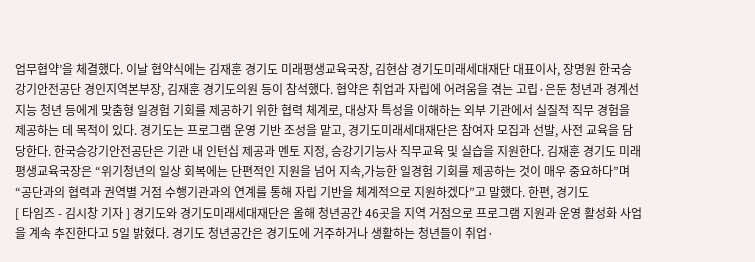업무협약’을 체결했다. 이날 협약식에는 김재훈 경기도 미래평생교육국장, 김현삼 경기도미래세대재단 대표이사, 장명원 한국승강기안전공단 경인지역본부장, 김재훈 경기도의원 등이 참석했다. 협약은 취업과 자립에 어려움을 겪는 고립·은둔 청년과 경계선지능 청년 등에게 맞춤형 일경험 기회를 제공하기 위한 협력 체계로, 대상자 특성을 이해하는 외부 기관에서 실질적 직무 경험을 제공하는 데 목적이 있다. 경기도는 프로그램 운영 기반 조성을 맡고, 경기도미래세대재단은 참여자 모집과 선발, 사전 교육을 담당한다. 한국승강기안전공단은 기관 내 인턴십 제공과 멘토 지정, 승강기기능사 직무교육 및 실습을 지원한다. 김재훈 경기도 미래평생교육국장은 “위기청년의 일상 회복에는 단편적인 지원을 넘어 지속,가능한 일경험 기회를 제공하는 것이 매우 중요하다”며 “공단과의 협력과 권역별 거점 수행기관과의 연계를 통해 자립 기반을 체계적으로 지원하겠다”고 말했다. 한편, 경기도
[ 타임즈 - 김시창 기자 ] 경기도와 경기도미래세대재단은 올해 청년공간 46곳을 지역 거점으로 프로그램 지원과 운영 활성화 사업을 계속 추진한다고 5일 밝혔다. 경기도 청년공간은 경기도에 거주하거나 생활하는 청년들이 취업·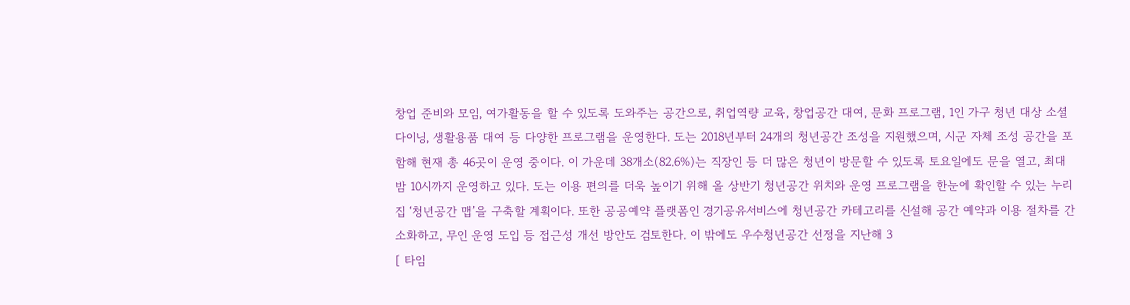창업 준비와 모임, 여가활동을 할 수 있도록 도와주는 공간으로, 취업역량 교육, 창업공간 대여, 문화 프로그램, 1인 가구 청년 대상 소셜다이닝, 생활용품 대여 등 다양한 프로그램을 운영한다. 도는 2018년부터 24개의 청년공간 조성을 지원했으며, 시군 자체 조성 공간을 포함해 현재 총 46곳이 운영 중이다. 이 가운데 38개소(82.6%)는 직장인 등 더 많은 청년이 방문할 수 있도록 토요일에도 문을 열고, 최대 밤 10시까지 운영하고 있다. 도는 이용 편의를 더욱 높이기 위해 올 상반기 청년공간 위치와 운영 프로그램을 한눈에 확인할 수 있는 누리집 ‘청년공간 맵’을 구축할 계획이다. 또한 공공예약 플랫폼인 경기공유서비스에 청년공간 카테고리를 신설해 공간 예약과 이용 절차를 간소화하고, 무인 운영 도입 등 접근성 개선 방안도 검토한다. 이 밖에도 우수청년공간 선정을 지난해 3
[ 타임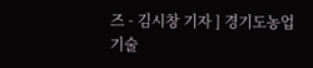즈 - 김시창 기자 ] 경기도농업기술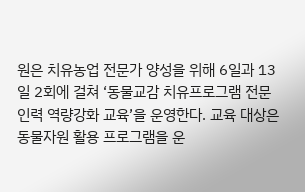원은 치유농업 전문가 양성을 위해 6일과 13일 2회에 걸쳐 ‘동물교감 치유프로그램 전문인력 역량강화 교육’을 운영한다. 교육 대상은 동물자원 활용 프로그램을 운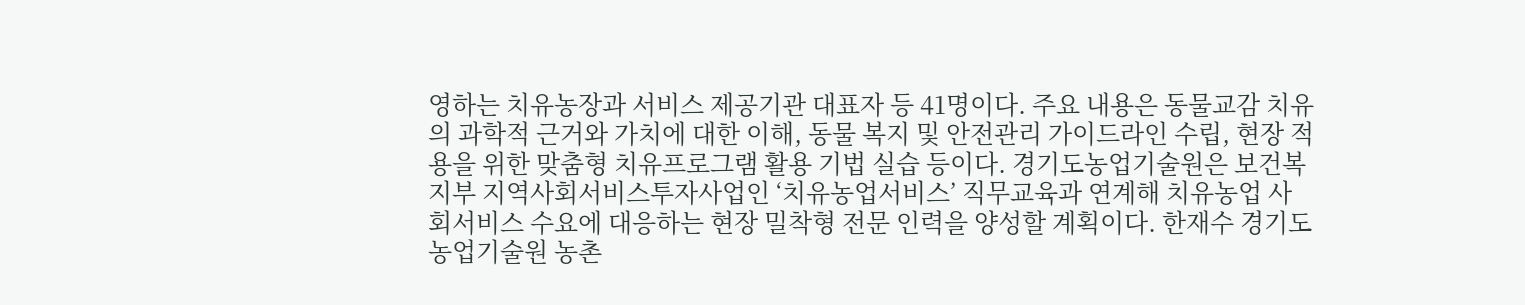영하는 치유농장과 서비스 제공기관 대표자 등 41명이다. 주요 내용은 동물교감 치유의 과학적 근거와 가치에 대한 이해, 동물 복지 및 안전관리 가이드라인 수립, 현장 적용을 위한 맞춤형 치유프로그램 활용 기법 실습 등이다. 경기도농업기술원은 보건복지부 지역사회서비스투자사업인 ‘치유농업서비스’ 직무교육과 연계해 치유농업 사회서비스 수요에 대응하는 현장 밀착형 전문 인력을 양성할 계획이다. 한재수 경기도농업기술원 농촌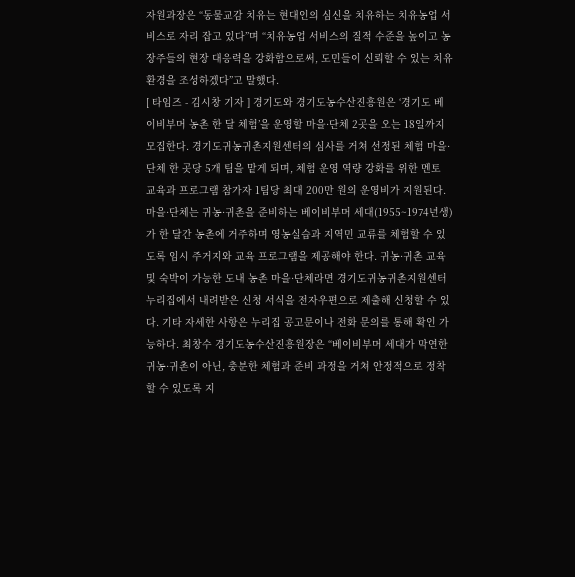자원과장은 “동물교감 치유는 현대인의 심신을 치유하는 치유농업 서비스로 자리 잡고 있다”며 “치유농업 서비스의 질적 수준을 높이고 농장주들의 현장 대응력을 강화함으로써, 도민들이 신뢰할 수 있는 치유 환경을 조성하겠다”고 말했다.
[ 타임즈 - 김시창 기자 ] 경기도와 경기도농수산진흥원은 ‘경기도 베이비부머 농촌 한 달 체험’을 운영할 마을·단체 2곳을 오는 18일까지 모집한다. 경기도귀농귀촌지원센터의 심사를 거쳐 선정된 체험 마을·단체 한 곳당 5개 팀을 맡게 되며, 체험 운영 역량 강화를 위한 멘토 교육과 프로그램 참가자 1팀당 최대 200만 원의 운영비가 지원된다. 마을·단체는 귀농·귀촌을 준비하는 베이비부머 세대(1955~1974년생)가 한 달간 농촌에 거주하며 영농실습과 지역민 교류를 체험할 수 있도록 임시 주거지와 교육 프로그램을 제공해야 한다. 귀농·귀촌 교육 및 숙박이 가능한 도내 농촌 마을·단체라면 경기도귀농귀촌지원센터 누리집에서 내려받은 신청 서식을 전자우편으로 제출해 신청할 수 있다. 기타 자세한 사항은 누리집 공고문이나 전화 문의를 통해 확인 가능하다. 최창수 경기도농수산진흥원장은 “베이비부머 세대가 막연한 귀농·귀촌이 아닌, 충분한 체험과 준비 과정을 거쳐 안정적으로 정착할 수 있도록 지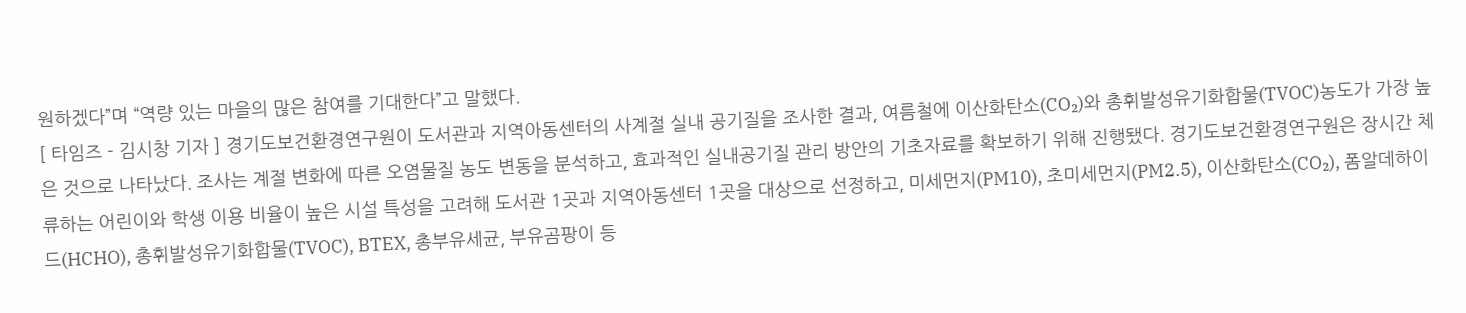원하겠다”며 “역량 있는 마을의 많은 참여를 기대한다”고 말했다.
[ 타임즈 - 김시창 기자 ] 경기도보건환경연구원이 도서관과 지역아동센터의 사계절 실내 공기질을 조사한 결과, 여름철에 이산화탄소(CO₂)와 총휘발성유기화합물(TVOC)농도가 가장 높은 것으로 나타났다. 조사는 계절 변화에 따른 오염물질 농도 변동을 분석하고, 효과적인 실내공기질 관리 방안의 기초자료를 확보하기 위해 진행됐다. 경기도보건환경연구원은 장시간 체류하는 어린이와 학생 이용 비율이 높은 시설 특성을 고려해 도서관 1곳과 지역아동센터 1곳을 대상으로 선정하고, 미세먼지(PM10), 초미세먼지(PM2.5), 이산화탄소(CO₂), 폼알데하이드(HCHO), 총휘발성유기화합물(TVOC), BTEX, 총부유세균, 부유곰팡이 등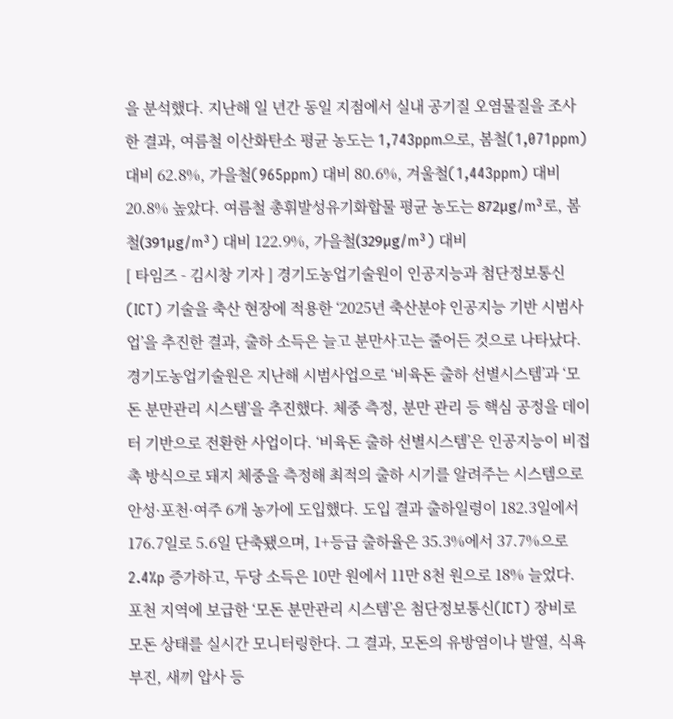을 분석했다. 지난해 일 년간 동일 지점에서 실내 공기질 오염물질을 조사한 결과, 여름철 이산화탄소 평균 농도는 1,743ppm으로, 봄철(1,071ppm) 대비 62.8%, 가을철(965ppm) 대비 80.6%, 겨울철(1,443ppm) 대비 20.8% 높았다. 여름철 총휘발성유기화합물 평균 농도는 872μg/m³로, 봄철(391μg/m³) 대비 122.9%, 가을철(329μg/m³) 대비
[ 타임즈 - 김시창 기자 ] 경기도농업기술원이 인공지능과 첨단정보통신(ICT) 기술을 축산 현장에 적용한 ‘2025년 축산분야 인공지능 기반 시범사업’을 추진한 결과, 출하 소득은 늘고 분만사고는 줄어든 것으로 나타났다. 경기도농업기술원은 지난해 시범사업으로 ‘비육돈 출하 선별시스템’과 ‘모돈 분만관리 시스템’을 추진했다. 체중 측정, 분만 관리 등 핵심 공정을 데이터 기반으로 전환한 사업이다. ‘비육돈 출하 선별시스템’은 인공지능이 비접촉 방식으로 돼지 체중을 측정해 최적의 출하 시기를 알려주는 시스템으로 안성·포천·여주 6개 농가에 도입했다. 도입 결과 출하일령이 182.3일에서 176.7일로 5.6일 단축됐으며, 1+등급 출하율은 35.3%에서 37.7%으로 2.4%p 증가하고, 두당 소득은 10만 원에서 11만 8천 원으로 18% 늘었다. 포천 지역에 보급한 ‘모돈 분만관리 시스템’은 첨단정보통신(ICT) 장비로 모돈 상태를 실시간 모니터링한다. 그 결과, 모돈의 유방염이나 발열, 식욕 부진, 새끼 압사 등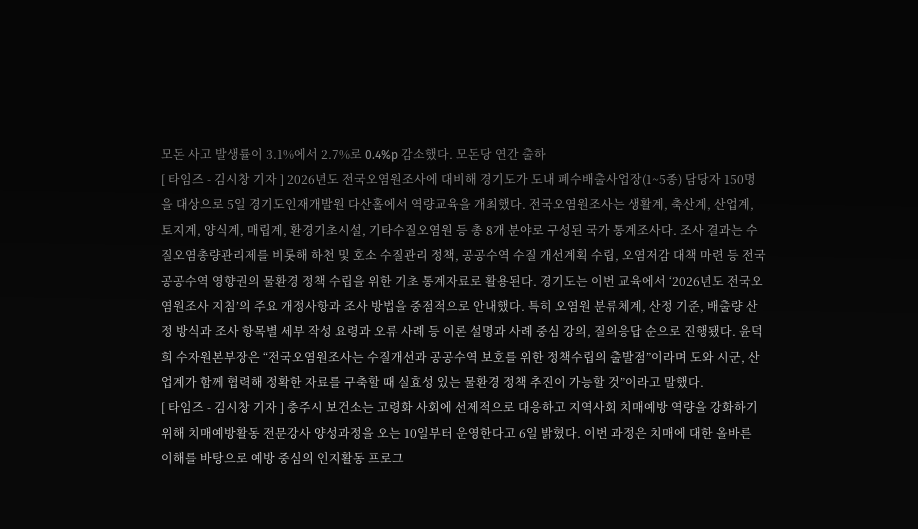모돈 사고 발생률이 3.1%에서 2.7%로 0.4%p 감소했다. 모돈당 연간 출하
[ 타임즈 - 김시창 기자 ] 2026년도 전국오염원조사에 대비해 경기도가 도내 폐수배출사업장(1~5종) 담당자 150명을 대상으로 5일 경기도인재개발원 다산홀에서 역량교육을 개최했다. 전국오염원조사는 생활계, 축산계, 산업계, 토지계, 양식계, 매립계, 환경기초시설, 기타수질오염원 등 총 8개 분야로 구성된 국가 통계조사다. 조사 결과는 수질오염총량관리제를 비롯해 하천 및 호소 수질관리 정책, 공공수역 수질 개선계획 수립, 오염저감 대책 마련 등 전국 공공수역 영향권의 물환경 정책 수립을 위한 기초 통계자료로 활용된다. 경기도는 이번 교육에서 ‘2026년도 전국오염원조사 지침’의 주요 개정사항과 조사 방법을 중점적으로 안내했다. 특히 오염원 분류체계, 산정 기준, 배출량 산정 방식과 조사 항목별 세부 작성 요령과 오류 사례 등 이론 설명과 사례 중심 강의, 질의응답 순으로 진행됐다. 윤덕희 수자원본부장은 “전국오염원조사는 수질개선과 공공수역 보호를 위한 정책수립의 출발점”이라며 도와 시군, 산업계가 함께 협력해 정확한 자료를 구축할 때 실효성 있는 물환경 정책 추진이 가능할 것”이라고 말했다.
[ 타임즈 - 김시창 기자 ] 충주시 보건소는 고령화 사회에 선제적으로 대응하고 지역사회 치매예방 역량을 강화하기 위해 치매예방활동 전문강사 양성과정을 오는 10일부터 운영한다고 6일 밝혔다. 이번 과정은 치매에 대한 올바른 이해를 바탕으로 예방 중심의 인지활동 프로그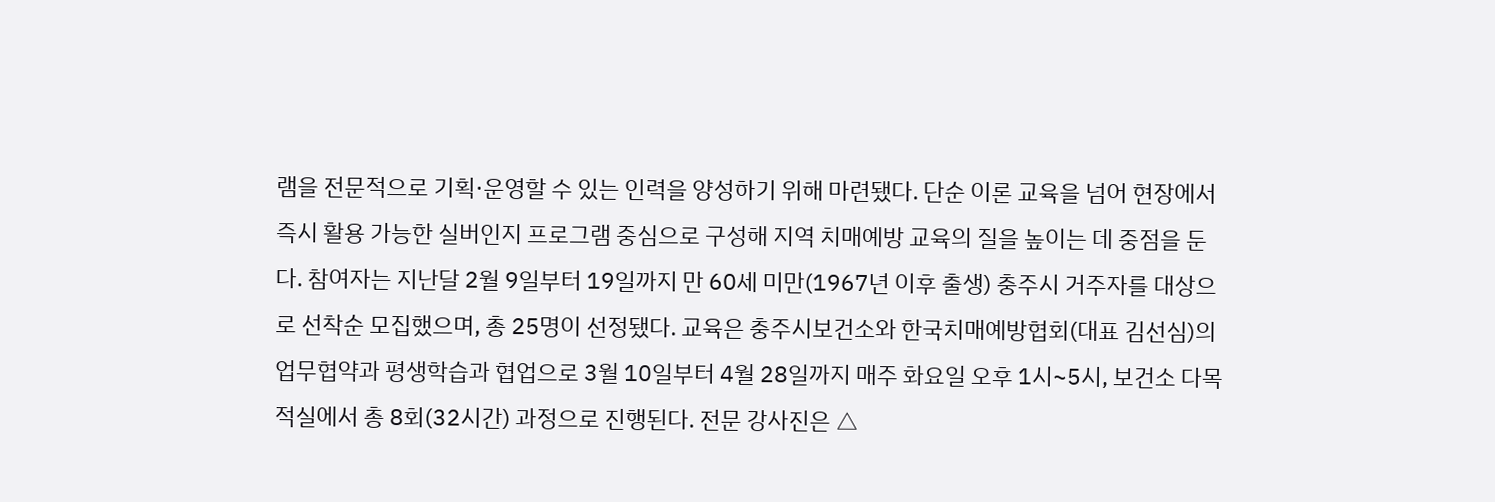램을 전문적으로 기획·운영할 수 있는 인력을 양성하기 위해 마련됐다. 단순 이론 교육을 넘어 현장에서 즉시 활용 가능한 실버인지 프로그램 중심으로 구성해 지역 치매예방 교육의 질을 높이는 데 중점을 둔다. 참여자는 지난달 2월 9일부터 19일까지 만 60세 미만(1967년 이후 출생) 충주시 거주자를 대상으로 선착순 모집했으며, 총 25명이 선정됐다. 교육은 충주시보건소와 한국치매예방협회(대표 김선심)의 업무협약과 평생학습과 협업으로 3월 10일부터 4월 28일까지 매주 화요일 오후 1시~5시, 보건소 다목적실에서 총 8회(32시간) 과정으로 진행된다. 전문 강사진은 △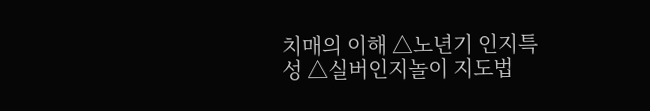치매의 이해 △노년기 인지특성 △실버인지놀이 지도법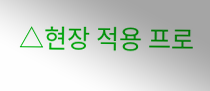△현장 적용 프로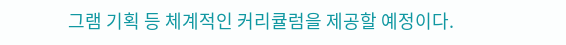그램 기획 등 체계적인 커리큘럼을 제공할 예정이다.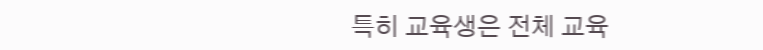특히 교육생은 전체 교육